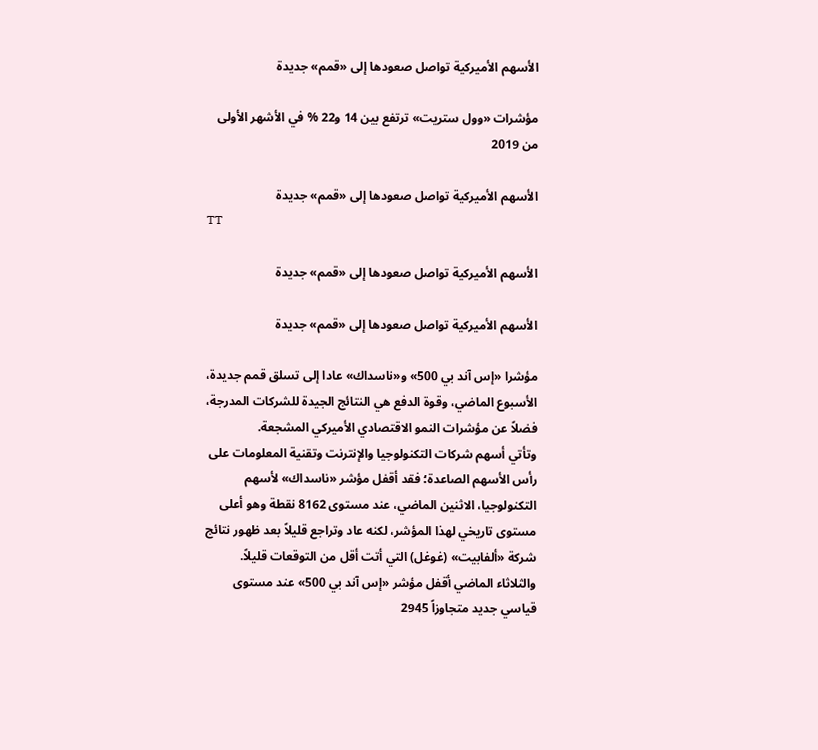الأسهم الأميركية تواصل صعودها إلى «قمم» جديدة

مؤشرات «وول ستريت» ترتفع بين 14 و22 % في الأشهر الأولى من 2019

الأسهم الأميركية تواصل صعودها إلى «قمم» جديدة
TT

الأسهم الأميركية تواصل صعودها إلى «قمم» جديدة

الأسهم الأميركية تواصل صعودها إلى «قمم» جديدة

مؤشرا «إس آند بي 500» و«ناسداك» عادا إلى تسلق قمم جديدة، الأسبوع الماضي، وقوة الدفع هي النتائج الجيدة للشركات المدرجة، فضلاً عن مؤشرات النمو الاقتصادي الأميركي المشجعة.
وتأتي أسهم شركات التكنولوجيا والإنترنت وتقنية المعلومات على رأس الأسهم الصاعدة؛ فقد أقفل مؤشر «ناسداك» لأسهم التكنولوجيا، الاثنين الماضي، عند مستوى 8162 نقطة وهو أعلى مستوى تاريخي لهذا المؤشر، لكنه عاد وتراجع قليلاً بعد ظهور نتائج شركة «ألفابيت» (غوغل) التي أتت أقل من التوقعات قليلاً. والثلاثاء الماضي أقفل مؤشر «إس آند بي 500» عند مستوى قياسي جديد متجاوزاً 2945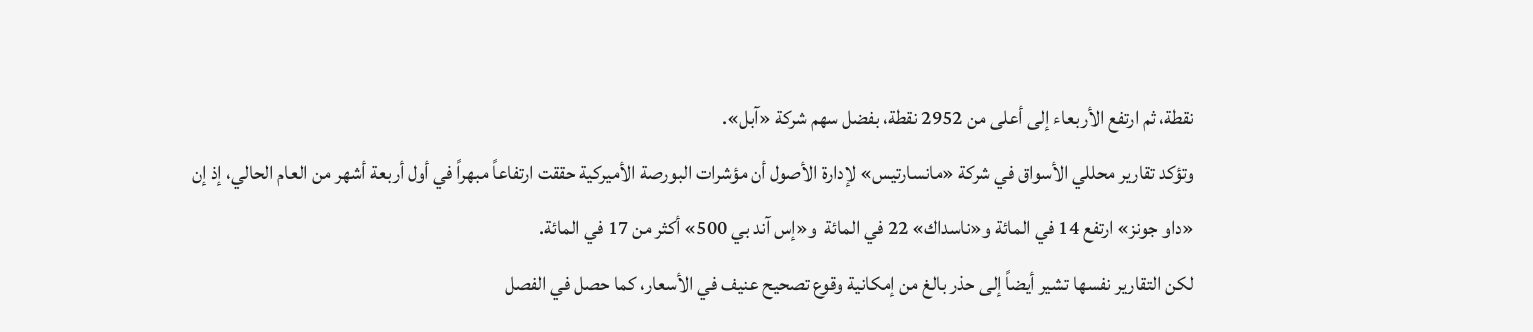نقطة، ثم ارتفع الأربعاء إلى أعلى من 2952 نقطة، بفضل سهم شركة «آبل».
وتؤكد تقارير محللي الأسواق في شركة «مانسارتيس» لإدارة الأصول أن مؤشرات البورصة الأميركية حققت ارتفاعاً مبهراً في أول أربعة أشهر من العام الحالي، إذ إن «داو جونز» ارتفع 14 في المائة و«ناسداك» 22 في المائة  و«إس آند بي 500» أكثر من 17 في المائة.
لكن التقارير نفسها تشير أيضاً إلى حذر بالغ من إمكانية وقوع تصحيح عنيف في الأسعار، كما حصل في الفصل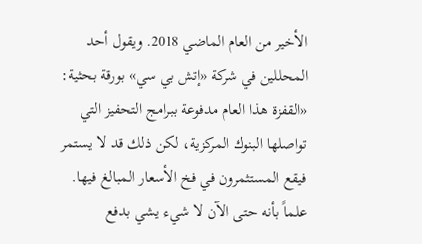الأخير من العام الماضي 2018. ويقول أحد المحللين في شركة «إتش بي سي» بورقة بحثية: «القفزة هذا العام مدفوعة ببرامج التحفيز التي تواصلها البنوك المركزية، لكن ذلك قد لا يستمر فيقع المستثمرون في فخ الأسعار المبالغ فيها. علماً بأنه حتى الآن لا شيء يشي بدفع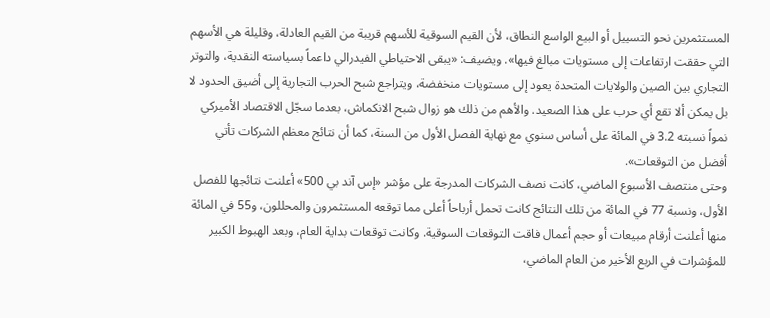المستثمرين نحو التسييل أو البيع الواسع النطاق، لأن القيم السوقية للأسهم قريبة من القيم العادلة، وقليلة هي الأسهم التي حققت ارتفاعات إلى مستويات مبالغ فيها». ويضيف: «يبقى الاحتياطي الفيدرالي داعماً بسياسته النقدية، والتوتر التجاري بين الصين والولايات المتحدة يعود إلى مستويات منخفضة، ويتراجع شبح الحرب التجارية إلى أضيق الحدود لا بل يمكن ألا تقع أي حرب على هذا الصعيد. والأهم من ذلك هو زوال شبح الانكماش، بعدما سجّل الاقتصاد الأميركي نمواً نسبته 3.2 في المائة على أساس سنوي مع نهاية الفصل الأول من السنة، كما أن نتائج معظم الشركات تأتي أفضل من التوقعات».
وحتى منتصف الأسبوع الماضي، كانت نصف الشركات المدرجة على مؤشر «إس آند بي 500» أعلنت نتائجها للفصل الأول، ونسبة 77 في المائة من تلك النتائج كانت تحمل أرباحاً أعلى مما توقعه المستثمرون والمحللون، و55 في المائة منها أعلنت أرقام مبيعات أو حجم أعمال فاقت التوقعات السوقية. وكانت توقعات بداية العام، وبعد الهبوط الكبير للمؤشرات في الربع الأخير من العام الماضي،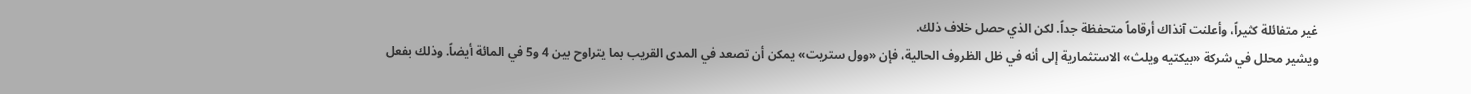غير متفائلة كثيراً، وأعلنت آنذاك أرقاماً متحفظة جداً. لكن الذي حصل خلاف ذلك.
ويشير محلل في شركة «بيكتيه ويلث» الاستثمارية إلى أنه في ظل الظروف الحالية، فإن «وول ستريت» يمكن أن تصعد في المدى القريب بما يتراوح بين 4 و5 في المائة أيضاً. وذلك بفعل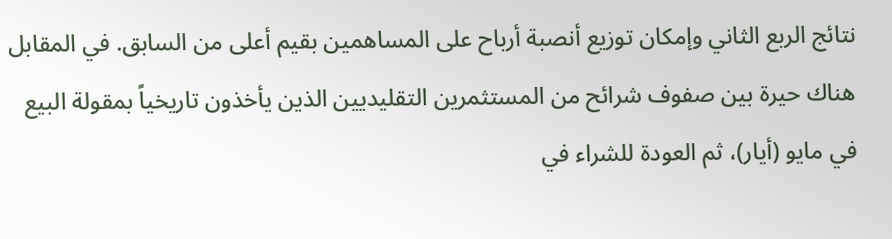نتائج الربع الثاني وإمكان توزيع أنصبة أرباح على المساهمين بقيم أعلى من السابق. في المقابل هناك حيرة بين صفوف شرائح من المستثمرين التقليديين الذين يأخذون تاريخياً بمقولة البيع في مايو (أيار)، ثم العودة للشراء في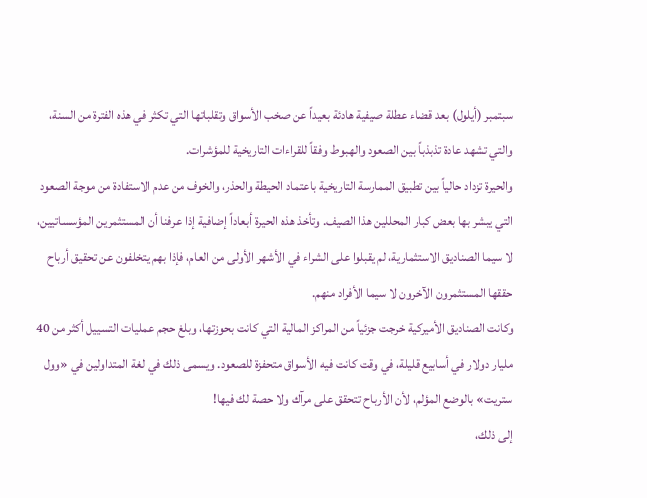سبتمبر (أيلول) بعد قضاء عطلة صيفية هادئة بعيداً عن صخب الأسواق وتقلباتها التي تكثر في هذه الفترة من السنة، والتي تشهد عادة تذبذباً بين الصعود والهبوط وفقاً للقراءات التاريخية للمؤشرات.
والحيرة تزداد حالياً بين تطبيق الممارسة التاريخية باعتماد الحيطة والحذر، والخوف من عدم الاستفادة من موجة الصعود التي يبشر بها بعض كبار المحللين هذا الصيف. وتأخذ هذه الحيرة أبعاداً إضافية إذا عرفنا أن المستثمرين المؤسساتيين، لا سيما الصناديق الاستثمارية، لم يقبلوا على الشراء في الأشهر الأولى من العام، فإذا بهم يتخلفون عن تحقيق أرباح حققها المستثمرون الآخرون لا سيما الأفراد منهم.
وكانت الصناديق الأميركية خرجت جزئياً من المراكز المالية التي كانت بحوزتها، وبلغ حجم عمليات التسييل أكثر من 40 مليار دولار في أسابيع قليلة، في وقت كانت فيه الأسواق متحفزة للصعود. ويسمى ذلك في لغة المتداولين في «وول ستريت» بالوضع المؤلم، لأن الأرباح تتحقق على مرآك ولا حصة لك فيها!
إلى ذلك،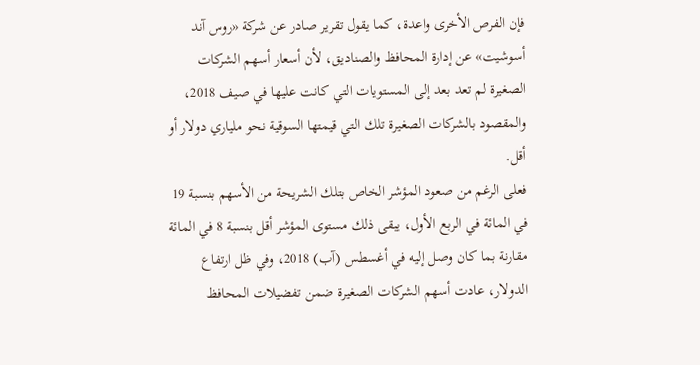فإن الفرص الأخرى واعدة، كما يقول تقرير صادر عن شركة «روس آند أسوشيت» عن إدارة المحافظ والصناديق، لأن أسعار أسهم الشركات الصغيرة لم تعد بعد إلى المستويات التي كانت عليها في صيف 2018، والمقصود بالشركات الصغيرة تلك التي قيمتها السوقية نحو ملياري دولار أو أقل.
فعلى الرغم من صعود المؤشر الخاص بتلك الشريحة من الأسهم بنسبة 19 في المائة في الربع الأول، يبقى ذلك مستوى المؤشر أقل بنسبة 8 في المائة مقارنة بما كان وصل إليه في أغسطس (آب) 2018، وفي ظل ارتفاع الدولار، عادت أسهم الشركات الصغيرة ضمن تفضيلات المحافظ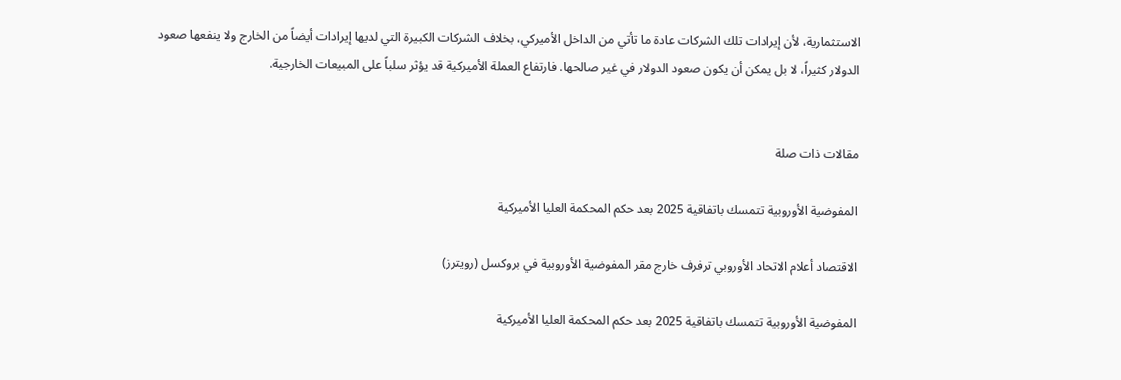الاستثمارية، لأن إيرادات تلك الشركات عادة ما تأتي من الداخل الأميركي، بخلاف الشركات الكبيرة التي لديها إيرادات أيضاً من الخارج ولا ينفعها صعود الدولار كثيراً، لا بل يمكن أن يكون صعود الدولار في غير صالحها. فارتفاع العملة الأميركية قد يؤثر سلباً على المبيعات الخارجية.


مقالات ذات صلة

المفوضية الأوروبية تتمسك باتفاقية 2025 بعد حكم المحكمة العليا الأميركية

الاقتصاد أعلام الاتحاد الأوروبي ترفرف خارج مقر المفوضية الأوروبية في بروكسل (رويترز)

المفوضية الأوروبية تتمسك باتفاقية 2025 بعد حكم المحكمة العليا الأميركية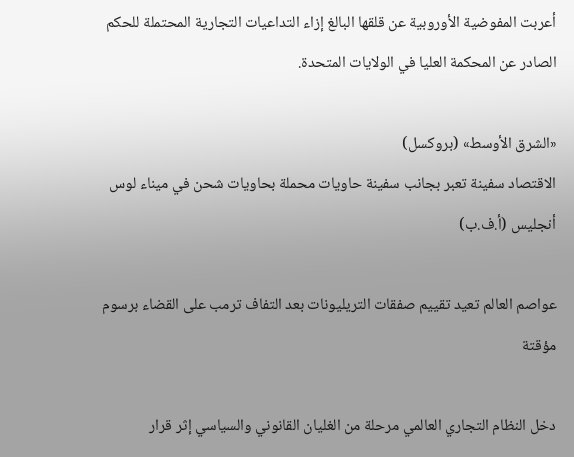أعربت المفوضية الأوروبية عن قلقها البالغ إزاء التداعيات التجارية المحتملة للحكم الصادر عن المحكمة العليا في الولايات المتحدة.

«الشرق الأوسط» (بروكسل)
الاقتصاد سفينة تعبر بجانب سفينة حاويات محملة بحاويات شحن في ميناء لوس أنجليس (أ.ف.ب)

عواصم العالم تعيد تقييم صفقات التريليونات بعد التفاف ترمب على القضاء برسوم مؤقتة

دخل النظام التجاري العالمي مرحلة من الغليان القانوني والسياسي إثر قرار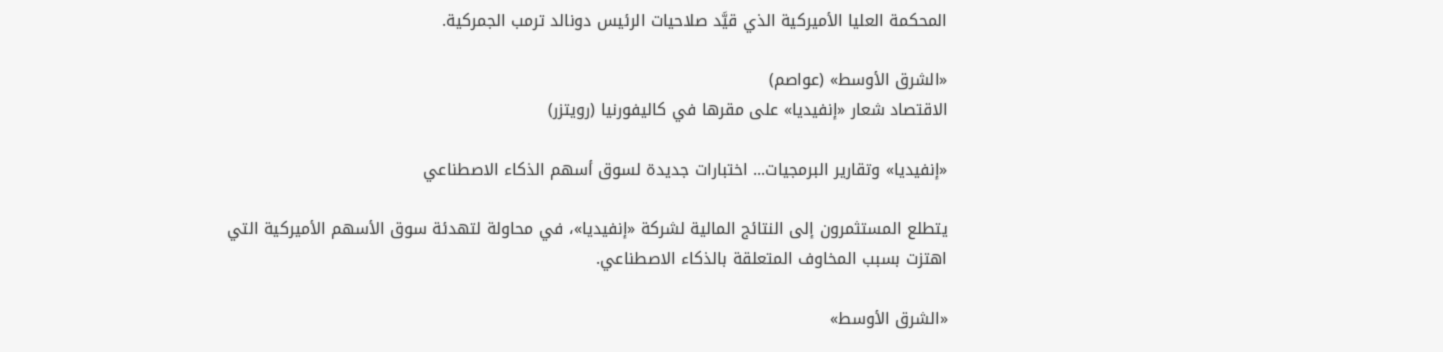المحكمة العليا الأميركية الذي قيَّد صلاحيات الرئيس دونالد ترمب الجمركية.

«الشرق الأوسط» (عواصم)
الاقتصاد شعار «إنفيديا» على مقرها في كاليفورنيا (رويتزر)

«إنفيديا» وتقارير البرمجيات... اختبارات جديدة لسوق أسهم الذكاء الاصطناعي

يتطلع المستثمرون إلى النتائج المالية لشركة «إنفيديا»، في محاولة لتهدئة سوق الأسهم الأميركية التي اهتزت بسبب المخاوف المتعلقة بالذكاء الاصطناعي.

«الشرق الأوسط»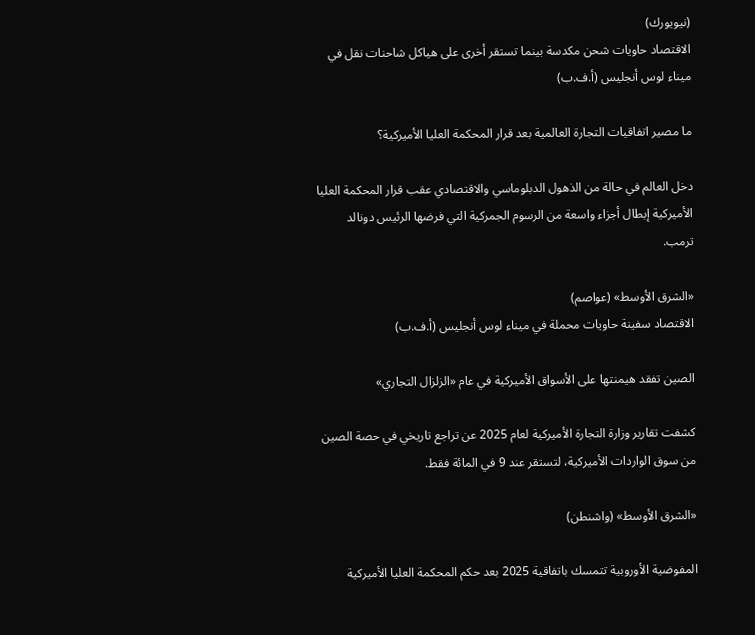(نيويورك)
الاقتصاد حاويات شحن مكدسة بينما تستقر أخرى على هياكل شاحنات نقل في ميناء لوس أنجليس (أ.ف.ب)

ما مصير اتفاقيات التجارة العالمية بعد قرار المحكمة العليا الأميركية؟

دخل العالم في حالة من الذهول الدبلوماسي والاقتصادي عقب قرار المحكمة العليا الأميركية إبطال أجزاء واسعة من الرسوم الجمركية التي فرضها الرئيس دونالد ترمب.

«الشرق الأوسط» (عواصم)
الاقتصاد سفينة حاويات محملة في ميناء لوس أنجليس (أ.ف.ب)

الصين تفقد هيمنتها على الأسواق الأميركية في عام «الزلزال التجاري»

كشفت تقارير وزارة التجارة الأميركية لعام 2025 عن تراجع تاريخي في حصة الصين من سوق الواردات الأميركية، لتستقر عند 9 في المائة فقط.

«الشرق الأوسط» (واشنطن)

المفوضية الأوروبية تتمسك باتفاقية 2025 بعد حكم المحكمة العليا الأميركية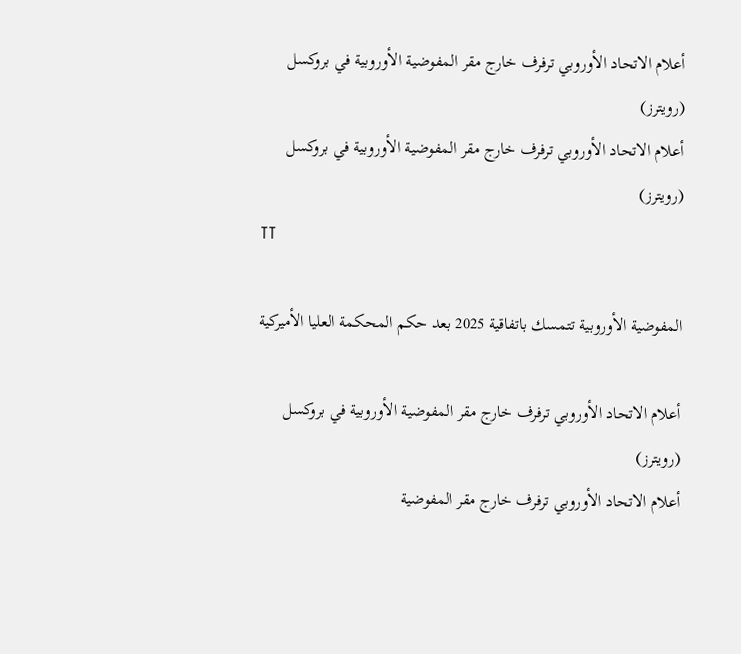أعلام الاتحاد الأوروبي ترفرف خارج مقر المفوضية الأوروبية في بروكسل (رويترز)
أعلام الاتحاد الأوروبي ترفرف خارج مقر المفوضية الأوروبية في بروكسل (رويترز)
TT

المفوضية الأوروبية تتمسك باتفاقية 2025 بعد حكم المحكمة العليا الأميركية

أعلام الاتحاد الأوروبي ترفرف خارج مقر المفوضية الأوروبية في بروكسل (رويترز)
أعلام الاتحاد الأوروبي ترفرف خارج مقر المفوضية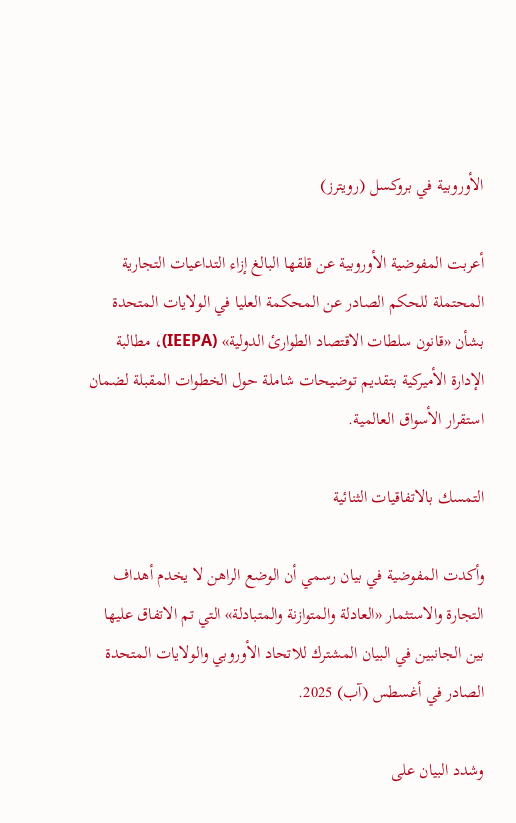الأوروبية في بروكسل (رويترز)

أعربت المفوضية الأوروبية عن قلقها البالغ إزاء التداعيات التجارية المحتملة للحكم الصادر عن المحكمة العليا في الولايات المتحدة بشأن «قانون سلطات الاقتصاد الطوارئ الدولية» (IEEPA)، مطالبة الإدارة الأميركية بتقديم توضيحات شاملة حول الخطوات المقبلة لضمان استقرار الأسواق العالمية.

التمسك بالاتفاقيات الثنائية

وأكدت المفوضية في بيان رسمي أن الوضع الراهن لا يخدم أهداف التجارة والاستثمار «العادلة والمتوازنة والمتبادلة» التي تم الاتفاق عليها بين الجانبين في البيان المشترك للاتحاد الأوروبي والولايات المتحدة الصادر في أغسطس (آب) 2025.

وشدد البيان على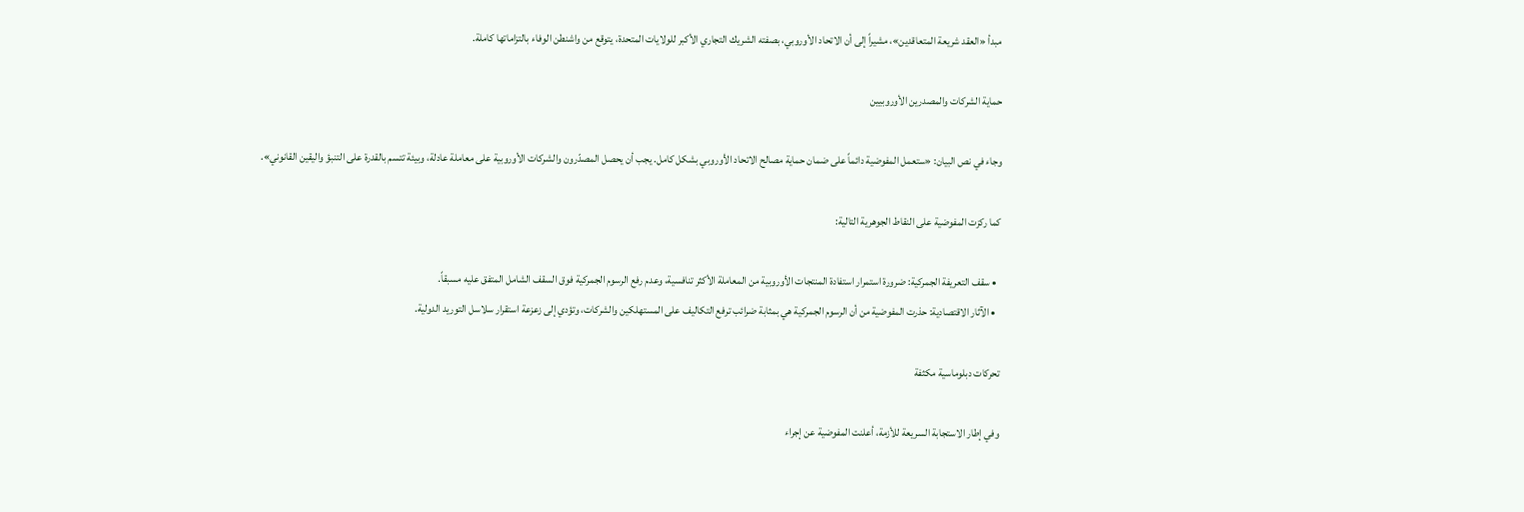مبدأ «العقد شريعة المتعاقدين»، مشيراً إلى أن الاتحاد الأوروبي، بصفته الشريك التجاري الأكبر للولايات المتحدة، يتوقع من واشنطن الوفاء بالتزاماتها كاملة.

حماية الشركات والمصدرين الأوروبيين

وجاء في نص البيان: «ستعمل المفوضية دائماً على ضمان حماية مصالح الاتحاد الأوروبي بشكل كامل. يجب أن يحصل المصدّرون والشركات الأوروبية على معاملة عادلة، وبيئة تتسم بالقدرة على التنبؤ واليقين القانوني».

كما ركزت المفوضية على النقاط الجوهرية التالية:

  • سقف التعريفة الجمركية: ضرورة استمرار استفادة المنتجات الأوروبية من المعاملة الأكثر تنافسية، وعدم رفع الرسوم الجمركية فوق السقف الشامل المتفق عليه مسبقاً.
  • الآثار الاقتصادية: حذرت المفوضية من أن الرسوم الجمركية هي بمثابة ضرائب ترفع التكاليف على المستهلكين والشركات، وتؤدي إلى زعزعة استقرار سلاسل التوريد الدولية.

تحركات دبلوماسية مكثفة

وفي إطار الاستجابة السريعة للأزمة، أعلنت المفوضية عن إجراء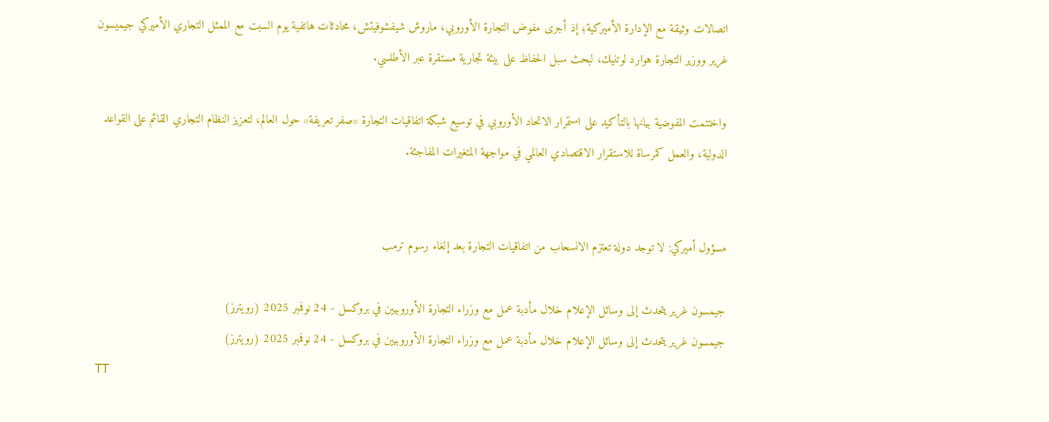اتصالات وثيقة مع الإدارة الأميركية؛ إذ أجرى مفوض التجارة الأوروبي، ماروش شيفشوفيتش، محادثات هاتفية يوم السبت مع الممثل التجاري الأميركي جيميسون غرير ووزير التجارة هوارد لوتنيك، لبحث سبل الحفاظ على بيئة تجارية مستقرة عبر الأطلسي.

واختتمت المفوضية بيانها بالتأكيد على استمرار الاتحاد الأوروبي في توسيع شبكة اتفاقيات التجارة «صفر تعريفة» حول العالم، لتعزيز النظام التجاري القائم على القواعد الدولية، والعمل كمرساة للاستقرار الاقتصادي العالمي في مواجهة المتغيرات المفاجئة.


مسؤول أميركي: لا توجد دولة تعتزم الانسحاب من اتفاقيات التجارة بعد إلغاء رسوم ترمب

جيمسون غرير يتحدث إلى وسائل الإعلام خلال مأدبة عمل مع وزراء التجارة الأوروبيين في بروكسل - 24 نوفمبر 2025 (رويترز)
جيمسون غرير يتحدث إلى وسائل الإعلام خلال مأدبة عمل مع وزراء التجارة الأوروبيين في بروكسل - 24 نوفمبر 2025 (رويترز)
TT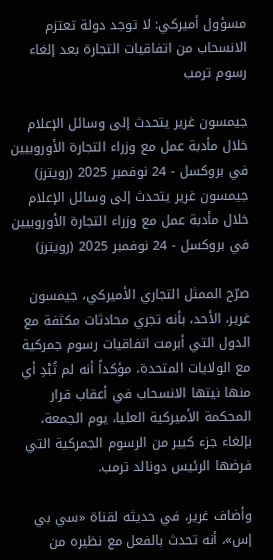مسؤول أميركي: لا توجد دولة تعتزم الانسحاب من اتفاقيات التجارة بعد إلغاء رسوم ترمب

جيمسون غرير يتحدث إلى وسائل الإعلام خلال مأدبة عمل مع وزراء التجارة الأوروبيين في بروكسل - 24 نوفمبر 2025 (رويترز)
جيمسون غرير يتحدث إلى وسائل الإعلام خلال مأدبة عمل مع وزراء التجارة الأوروبيين في بروكسل - 24 نوفمبر 2025 (رويترز)

صرّح الممثل التجاري الأميركي، جيمسون غرير، الأحد، بأنه تجري محادثات مكثفة مع الدول التي أبرمت اتفاقيات رسوم جمركية مع الولايات المتحدة، مؤكداً أنه لم تُبْدِ أي منها نيتها الانسحاب في أعقاب قرار المحكمة الأميركية العليا، يوم الجمعة، بإلغاء جزء كبير من الرسوم الجمركية التي فرضها الرئيس دونالد ترمب.

وأضاف غرير، في حديثه لقناة «سي بي إس»، أنه تحدث بالفعل مع نظيره من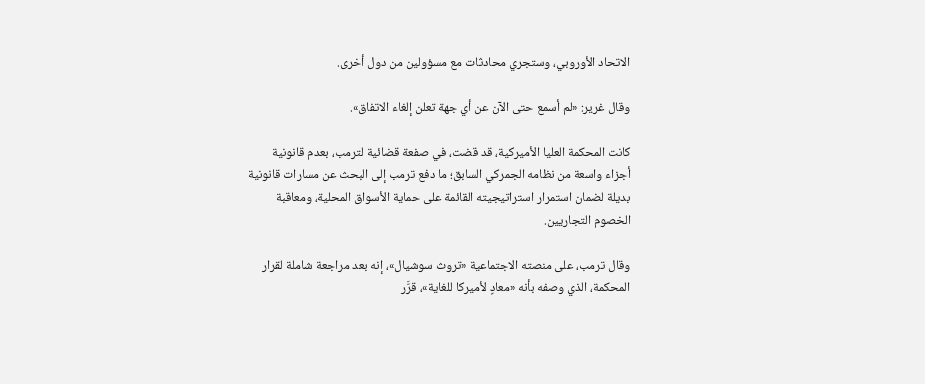الاتحاد الأوروبي، وستجري محادثات مع مسؤولين من دول أخرى.

وقال غرير: «لم أسمع حتى الآن عن أي جهة تعلن إلغاء الاتفاق».

كانت المحكمة العليا الأميركية، قد قضت، في صفعة قضائية لترمب، بعدم قانونية أجزاء واسعة من نظامه الجمركي السابق؛ ما دفع ترمب إلى البحث عن مسارات قانونية بديلة لضمان استمرار استراتيجيته القائمة على حماية الأسواق المحلية، ومعاقبة الخصوم التجاريين.

وقال ترمب، على منصته الاجتماعية «تروث سوشيال»، إنه بعد مراجعة شاملة لقرار المحكمة، الذي وصفه بأنه «معادٍ لأميركا للغاية»، قرَّر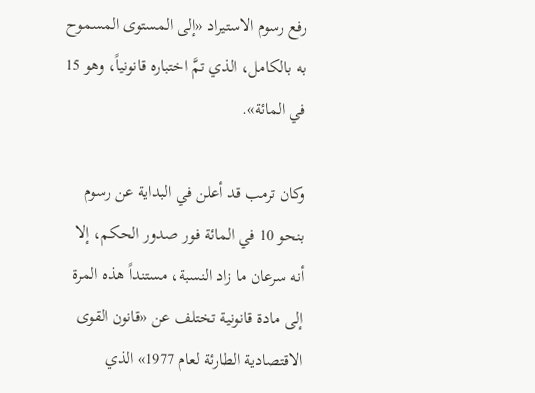رفع رسوم الاستيراد «إلى المستوى المسموح به بالكامل، الذي تمَّ اختباره قانونياً، وهو 15 في المائة».

وكان ترمب قد أعلن في البداية عن رسوم بنحو 10 في المائة فور صدور الحكم، إلا أنه سرعان ما زاد النسبة، مستنداً هذه المرة إلى مادة قانونية تختلف عن «قانون القوى الاقتصادية الطارئة لعام 1977» الذي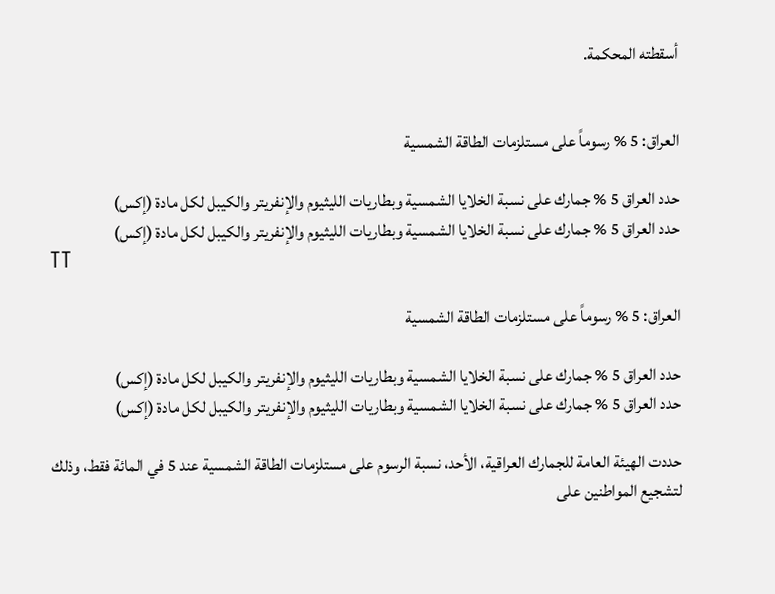أسقطته المحكمة.


العراق: 5 % رسوماً على مستلزمات الطاقة الشمسية

حدد العراق 5 % جمارك على نسبة الخلايا الشمسية وبطاريات الليثيوم والإنفريتر والكيبل لكل مادة (إكس)
حدد العراق 5 % جمارك على نسبة الخلايا الشمسية وبطاريات الليثيوم والإنفريتر والكيبل لكل مادة (إكس)
TT

العراق: 5 % رسوماً على مستلزمات الطاقة الشمسية

حدد العراق 5 % جمارك على نسبة الخلايا الشمسية وبطاريات الليثيوم والإنفريتر والكيبل لكل مادة (إكس)
حدد العراق 5 % جمارك على نسبة الخلايا الشمسية وبطاريات الليثيوم والإنفريتر والكيبل لكل مادة (إكس)

حددت الهيئة العامة للجمارك العراقية، الأحد، نسبة الرسوم على مستلزمات الطاقة الشمسية عند 5 في المائة فقط، وذلك لتشجيع المواطنين على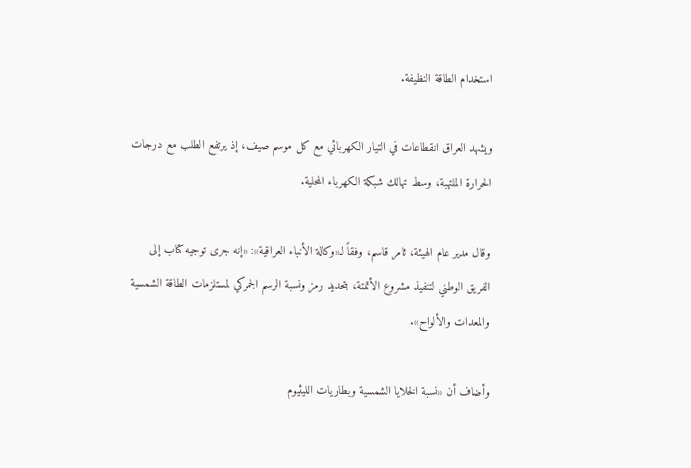استخدام الطاقة النظيفة.

ويشهد العراق انقطاعات في التيار الكهربائي مع كل موسم صيف، إذ يرتفع الطلب مع درجات الحرارة الملتهبة، وسط تهالك شبكة الكهرباء المحلية.

وقال مدير عام الهيئة، ثامر قاسم، وفقاً لـ«وكالة الأنباء العراقية»: «إنه جرى توجيه كتاب إلى الفريق الوطني لتنفيذ مشروع الأتمتة، بتحديد رمز ونسبة الرسم الجمركي لمستلزمات الطاقة الشمسية والمعدات والألواح».

وأضاف أن «نسبة الخلايا الشمسية وبطاريات الليثيوم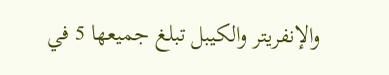والإنفريتر والكيبل تبلغ جميعها 5 في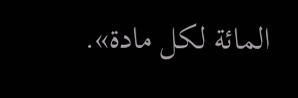المائة لكل مادة».